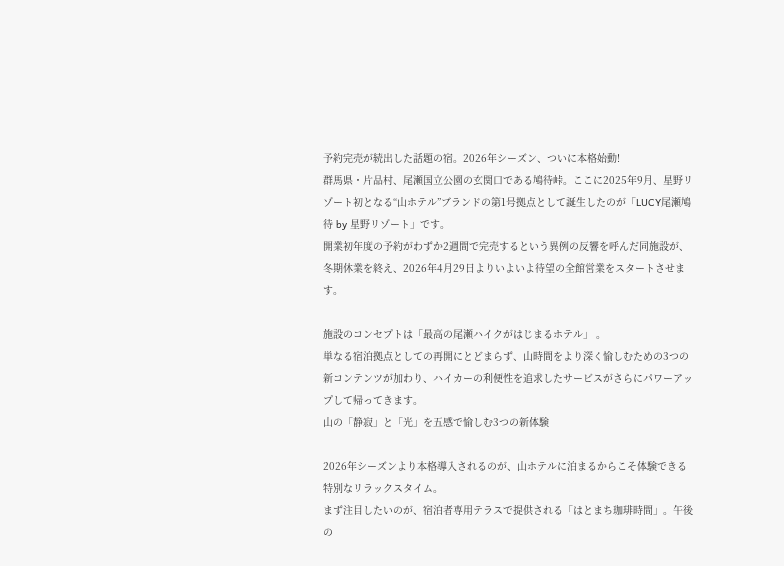予約完売が続出した話題の宿。2026年シーズン、ついに本格始動!
群馬県・片品村、尾瀬国立公園の玄関口である鳩待峠。ここに2025年9月、星野リゾート初となる“山ホテル”ブランドの第1号拠点として誕生したのが「LUCY尾瀬鳩待 by 星野リゾート」です。
開業初年度の予約がわずか2週間で完売するという異例の反響を呼んだ同施設が、冬期休業を終え、2026年4月29日よりいよいよ待望の全館営業をスタートさせます。

施設のコンセプトは「最高の尾瀬ハイクがはじまるホテル」 。
単なる宿泊拠点としての再開にとどまらず、山時間をより深く愉しむための3つの新コンテンツが加わり、ハイカーの利便性を追求したサービスがさらにパワーアップして帰ってきます。
山の「静寂」と「光」を五感で愉しむ3つの新体験

2026年シーズンより本格導入されるのが、山ホテルに泊まるからこそ体験できる特別なリラックスタイム。
まず注目したいのが、宿泊者専用テラスで提供される「はとまち珈琲時間」。午後の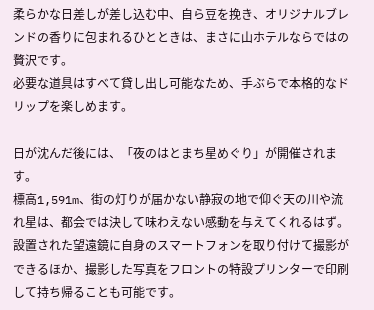柔らかな日差しが差し込む中、自ら豆を挽き、オリジナルブレンドの香りに包まれるひとときは、まさに山ホテルならではの贅沢です。
必要な道具はすべて貸し出し可能なため、手ぶらで本格的なドリップを楽しめます。

日が沈んだ後には、「夜のはとまち星めぐり」が開催されます。
標高1,591m、街の灯りが届かない静寂の地で仰ぐ天の川や流れ星は、都会では決して味わえない感動を与えてくれるはず。
設置された望遠鏡に自身のスマートフォンを取り付けて撮影ができるほか、撮影した写真をフロントの特設プリンターで印刷して持ち帰ることも可能です。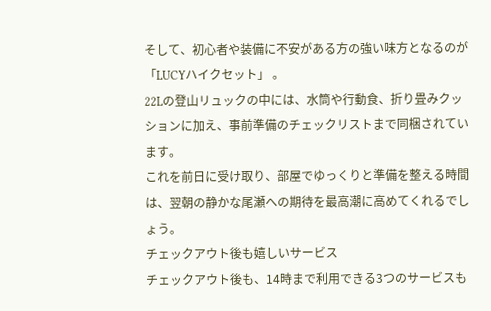そして、初心者や装備に不安がある方の強い味方となるのが「LUCYハイクセット」 。
22Lの登山リュックの中には、水筒や行動食、折り畳みクッションに加え、事前準備のチェックリストまで同梱されています。
これを前日に受け取り、部屋でゆっくりと準備を整える時間は、翌朝の静かな尾瀬への期待を最高潮に高めてくれるでしょう。
チェックアウト後も嬉しいサービス
チェックアウト後も、14時まで利用できる3つのサービスも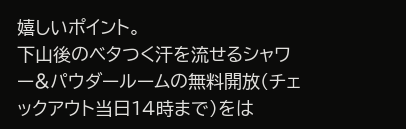嬉しいポイント。
下山後のベタつく汗を流せるシャワー&パウダールームの無料開放(チェックアウト当日14時まで)をは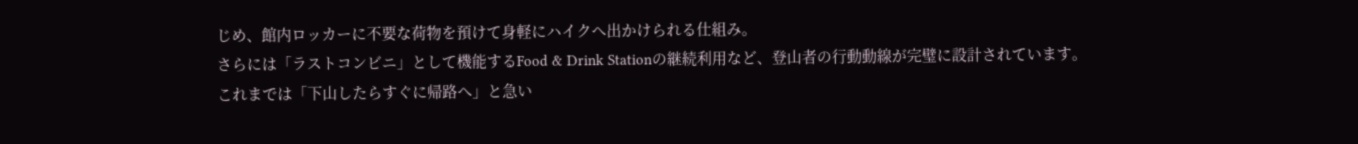じめ、館内ロッカーに不要な荷物を預けて身軽にハイクへ出かけられる仕組み。
さらには「ラストコンビニ」として機能するFood & Drink Stationの継続利用など、登山者の行動動線が完璧に設計されています。
これまでは「下山したらすぐに帰路へ」と急い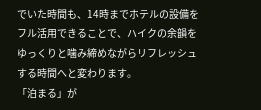でいた時間も、14時までホテルの設備をフル活用できることで、ハイクの余韻をゆっくりと噛み締めながらリフレッシュする時間へと変わります。
「泊まる」が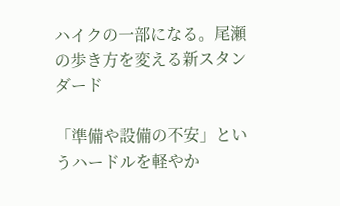ハイクの一部になる。尾瀬の歩き方を変える新スタンダード

「準備や設備の不安」というハードルを軽やか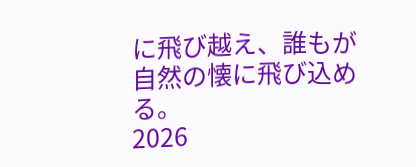に飛び越え、誰もが自然の懐に飛び込める。
2026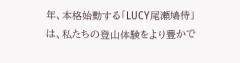年、本格始動する「LUCY尾瀬鳩待」は、私たちの登山体験をより豊かで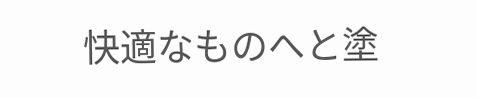快適なものへと塗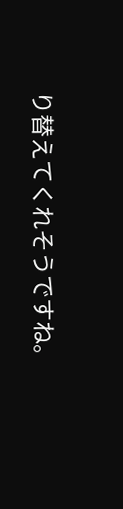り替えてくれそうですね。